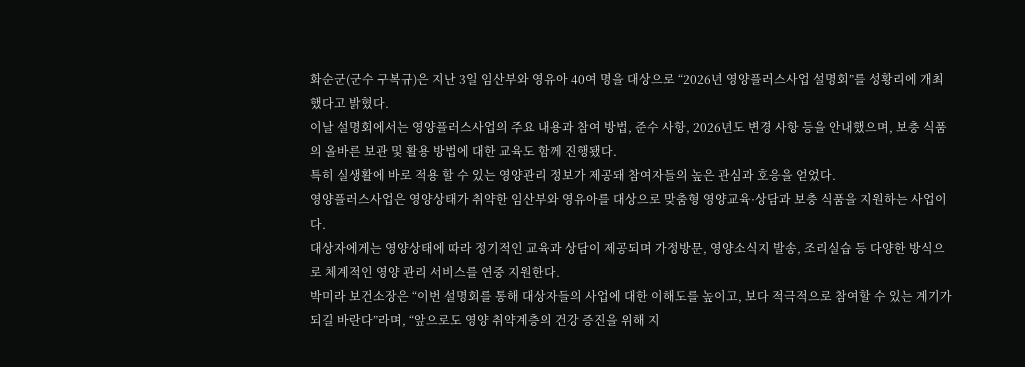화순군(군수 구복규)은 지난 3일 임산부와 영유아 40여 명을 대상으로 “2026년 영양플러스사업 설명회”를 성황리에 개최했다고 밝혔다.
이날 설명회에서는 영양플러스사업의 주요 내용과 참여 방법, 준수 사항, 2026년도 변경 사항 등을 안내했으며, 보충 식품의 올바른 보관 및 활용 방법에 대한 교육도 함께 진행됐다.
특히 실생활에 바로 적용 할 수 있는 영양관리 정보가 제공돼 참여자들의 높은 관심과 호응을 얻었다.
영양플러스사업은 영양상태가 취약한 임산부와 영유아를 대상으로 맞춤형 영양교육·상담과 보충 식품을 지원하는 사업이다.
대상자에게는 영양상태에 따라 정기적인 교육과 상담이 제공되며 가정방문, 영양소식지 발송, 조리실습 등 다양한 방식으로 체계적인 영양 관리 서비스를 연중 지원한다.
박미라 보건소장은 “이번 설명회를 통해 대상자들의 사업에 대한 이해도를 높이고, 보다 적극적으로 참여할 수 있는 계기가 되길 바란다”라며, “앞으로도 영양 취약계층의 건강 증진을 위해 지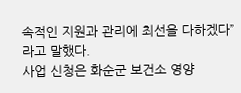속적인 지원과 관리에 최선을 다하겠다”라고 말했다.
사업 신청은 화순군 보건소 영양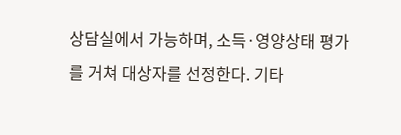상담실에서 가능하며, 소득·영양상태 평가를 거쳐 대상자를 선정한다. 기타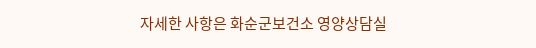자세한 사항은 화순군보건소 영양상담실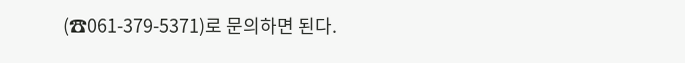(☎061-379-5371)로 문의하면 된다.